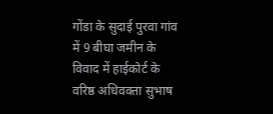गोंडा के सुदाई पुरवा गांव में 9 बीघा जमीन के विवाद में हाईकोर्ट के वरिष्ठ अधिवक्ता सुभाष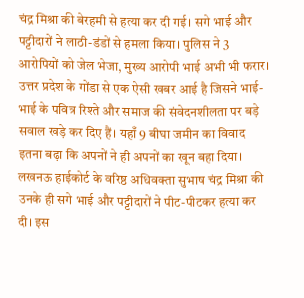चंद्र मिश्रा की बेरहमी से हत्या कर दी गई। सगे भाई और पट्टीदारों ने लाठी-डंडों से हमला किया। पुलिस ने 3 आरोपियों को जेल भेजा, मुख्य आरोपी भाई अभी भी फरार।
उत्तर प्रदेश के गोंडा से एक ऐसी खबर आई है जिसने भाई-भाई के पवित्र रिश्ते और समाज की संवेदनशीलता पर बड़े सवाल खड़े कर दिए हैं। यहाँ 9 बीघा जमीन का विवाद इतना बढ़ा कि अपनों ने ही अपनों का खून बहा दिया। लखनऊ हाईकोर्ट के वरिष्ठ अधिवक्ता सुभाष चंद्र मिश्रा की उनके ही सगे भाई और पट्टीदारों ने पीट-पीटकर हत्या कर दी। इस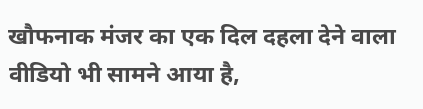खौफनाक मंजर का एक दिल दहला देने वाला वीडियो भी सामने आया है,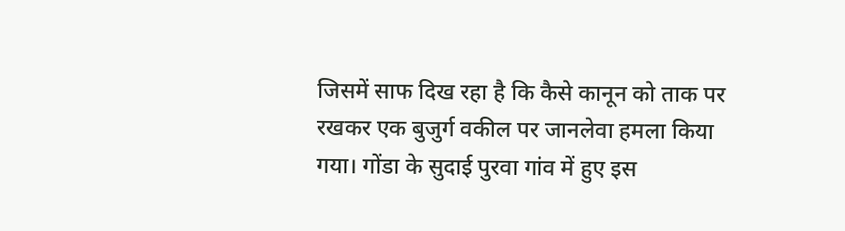जिसमें साफ दिख रहा है कि कैसे कानून को ताक पर रखकर एक बुजुर्ग वकील पर जानलेवा हमला किया गया। गोंडा के सुदाई पुरवा गांव में हुए इस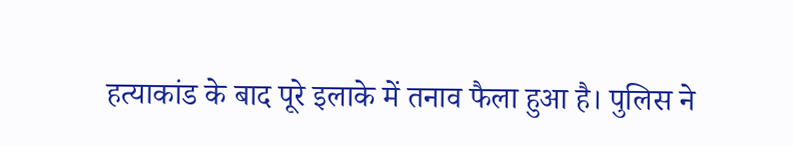हत्याकांड के बाद पूरे इलाके में तनाव फैला हुआ है। पुलिस ने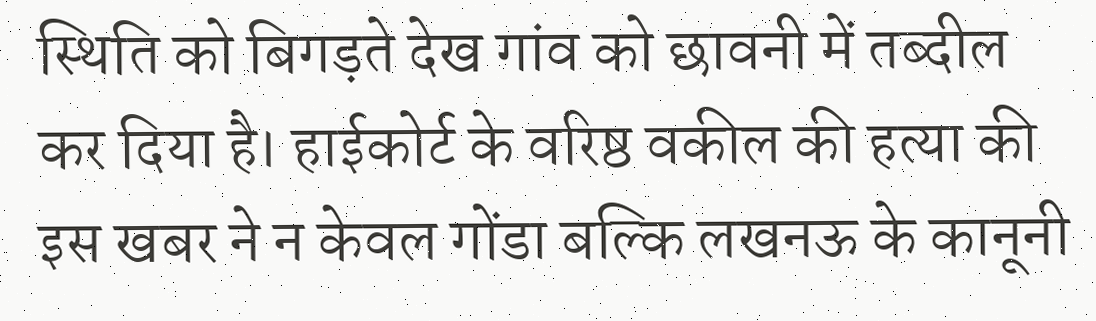स्थिति को बिगड़ते देख गांव को छावनी में तब्दील कर दिया है। हाईकोर्ट के वरिष्ठ वकील की हत्या की इस खबर ने न केवल गोंडा बल्कि लखनऊ के कानूनी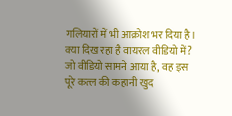गलियारों में भी आक्रोश भर दिया है।
क्या दिख रहा है वायरल वीडियो में?
जो वीडियो सामने आया है, वह इस पूरे कत्ल की कहानी खुद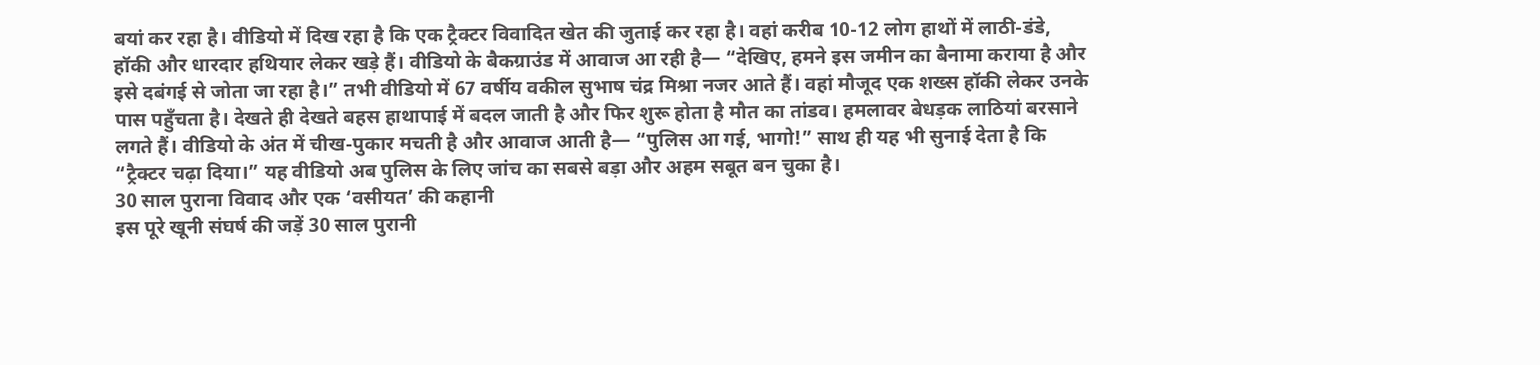बयां कर रहा है। वीडियो में दिख रहा है कि एक ट्रैक्टर विवादित खेत की जुताई कर रहा है। वहां करीब 10-12 लोग हाथों में लाठी-डंडे, हॉकी और धारदार हथियार लेकर खड़े हैं। वीडियो के बैकग्राउंड में आवाज आ रही है— “देखिए, हमने इस जमीन का बैनामा कराया है और इसे दबंगई से जोता जा रहा है।” तभी वीडियो में 67 वर्षीय वकील सुभाष चंद्र मिश्रा नजर आते हैं। वहां मौजूद एक शख्स हॉकी लेकर उनके पास पहुँचता है। देखते ही देखते बहस हाथापाई में बदल जाती है और फिर शुरू होता है मौत का तांडव। हमलावर बेधड़क लाठियां बरसाने लगते हैं। वीडियो के अंत में चीख-पुकार मचती है और आवाज आती है— “पुलिस आ गई, भागो!” साथ ही यह भी सुनाई देता है कि “ट्रैक्टर चढ़ा दिया।” यह वीडियो अब पुलिस के लिए जांच का सबसे बड़ा और अहम सबूत बन चुका है।
30 साल पुराना विवाद और एक ‘वसीयत’ की कहानी
इस पूरे खूनी संघर्ष की जड़ें 30 साल पुरानी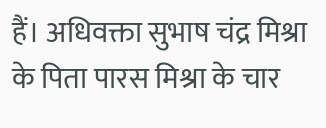हैं। अधिवक्ता सुभाष चंद्र मिश्रा के पिता पारस मिश्रा के चार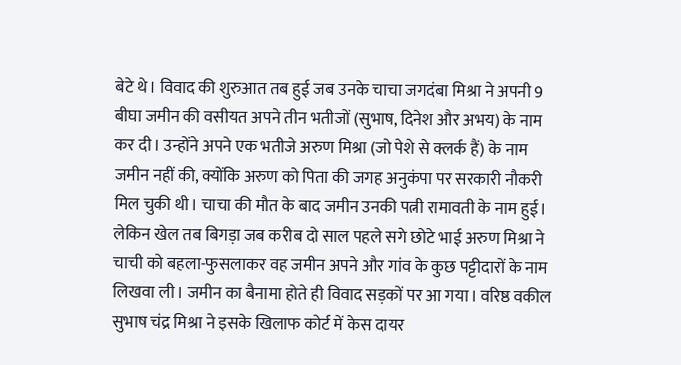बेटे थे। विवाद की शुरुआत तब हुई जब उनके चाचा जगदंबा मिश्रा ने अपनी 9 बीघा जमीन की वसीयत अपने तीन भतीजों (सुभाष, दिनेश और अभय) के नाम कर दी। उन्होंने अपने एक भतीजे अरुण मिश्रा (जो पेशे से क्लर्क हैं) के नाम जमीन नहीं की, क्योंकि अरुण को पिता की जगह अनुकंपा पर सरकारी नौकरी मिल चुकी थी। चाचा की मौत के बाद जमीन उनकी पत्नी रामावती के नाम हुई। लेकिन खेल तब बिगड़ा जब करीब दो साल पहले सगे छोटे भाई अरुण मिश्रा ने चाची को बहला-फुसलाकर वह जमीन अपने और गांव के कुछ पट्टीदारों के नाम लिखवा ली। जमीन का बैनामा होते ही विवाद सड़कों पर आ गया। वरिष्ठ वकील सुभाष चंद्र मिश्रा ने इसके खिलाफ कोर्ट में केस दायर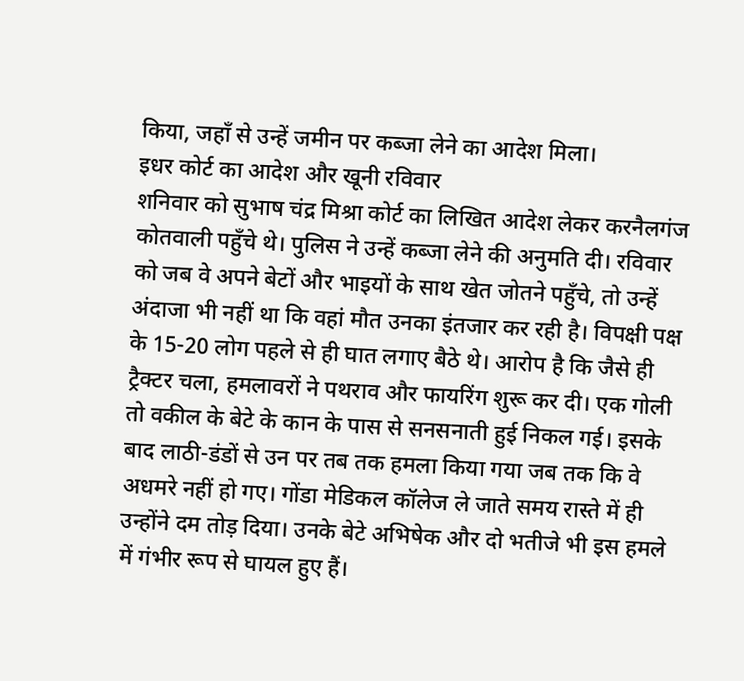किया, जहाँ से उन्हें जमीन पर कब्जा लेने का आदेश मिला।
इधर कोर्ट का आदेश और खूनी रविवार
शनिवार को सुभाष चंद्र मिश्रा कोर्ट का लिखित आदेश लेकर करनैलगंज कोतवाली पहुँचे थे। पुलिस ने उन्हें कब्जा लेने की अनुमति दी। रविवार को जब वे अपने बेटों और भाइयों के साथ खेत जोतने पहुँचे, तो उन्हें अंदाजा भी नहीं था कि वहां मौत उनका इंतजार कर रही है। विपक्षी पक्ष के 15-20 लोग पहले से ही घात लगाए बैठे थे। आरोप है कि जैसे ही ट्रैक्टर चला, हमलावरों ने पथराव और फायरिंग शुरू कर दी। एक गोली तो वकील के बेटे के कान के पास से सनसनाती हुई निकल गई। इसके बाद लाठी-डंडों से उन पर तब तक हमला किया गया जब तक कि वे अधमरे नहीं हो गए। गोंडा मेडिकल कॉलेज ले जाते समय रास्ते में ही उन्होंने दम तोड़ दिया। उनके बेटे अभिषेक और दो भतीजे भी इस हमले में गंभीर रूप से घायल हुए हैं।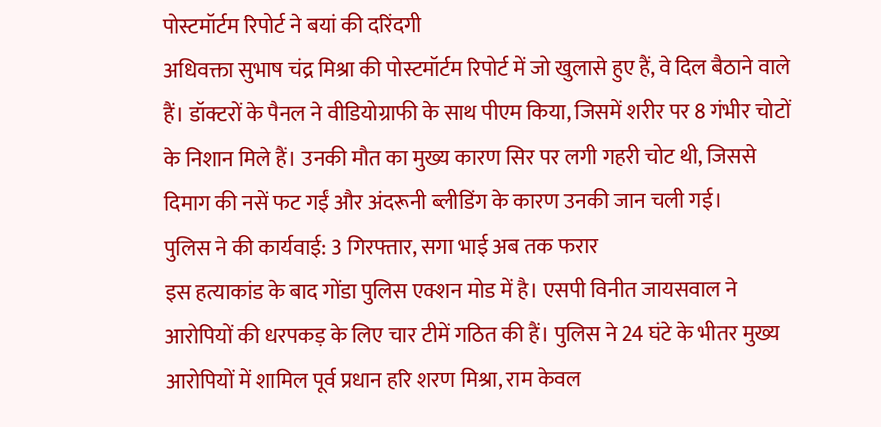पोस्टमॉर्टम रिपोर्ट ने बयां की दरिंदगी
अधिवक्ता सुभाष चंद्र मिश्रा की पोस्टमॉर्टम रिपोर्ट में जो खुलासे हुए हैं, वे दिल बैठाने वाले हैं। डॉक्टरों के पैनल ने वीडियोग्राफी के साथ पीएम किया, जिसमें शरीर पर 8 गंभीर चोटों के निशान मिले हैं। उनकी मौत का मुख्य कारण सिर पर लगी गहरी चोट थी, जिससे दिमाग की नसें फट गईं और अंदरूनी ब्लीडिंग के कारण उनकी जान चली गई।
पुलिस ने की कार्यवाई: 3 गिरफ्तार, सगा भाई अब तक फरार
इस हत्याकांड के बाद गोंडा पुलिस एक्शन मोड में है। एसपी विनीत जायसवाल ने आरोपियों की धरपकड़ के लिए चार टीमें गठित की हैं। पुलिस ने 24 घंटे के भीतर मुख्य आरोपियों में शामिल पूर्व प्रधान हरि शरण मिश्रा, राम केवल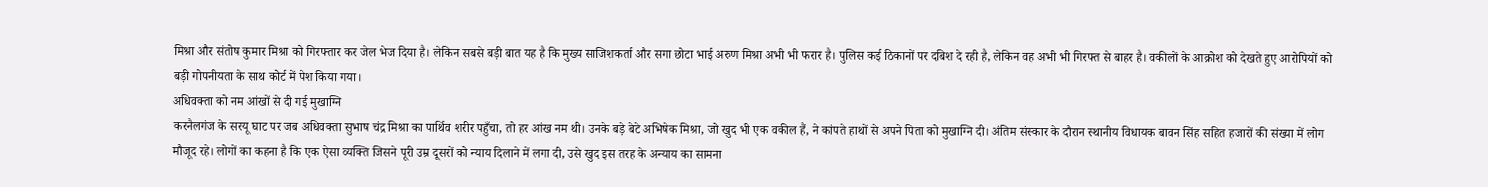मिश्रा और संतोष कुमार मिश्रा को गिरफ्तार कर जेल भेज दिया है। लेकिन सबसे बड़ी बात यह है कि मुख्य साजिशकर्ता और सगा छोटा भाई अरुण मिश्रा अभी भी फरार है। पुलिस कई ठिकानों पर दबिश दे रही है, लेकिन वह अभी भी गिरफ्त से बाहर है। वकीलों के आक्रोश को देखते हुए आरोपियों को बड़ी गोपनीयता के साथ कोर्ट में पेश किया गया।
अधिवक्ता को नम आंखों से दी गई मुखाग्नि
करनैलगंज के सरयू घाट पर जब अधिवक्ता सुभाष चंद्र मिश्रा का पार्थिव शरीर पहुँचा, तो हर आंख नम थी। उनके बड़े बेटे अभिषेक मिश्रा, जो खुद भी एक वकील हैं, ने कांपते हाथों से अपने पिता को मुखाग्नि दी। अंतिम संस्कार के दौरान स्थानीय विधायक बावन सिंह सहित हजारों की संख्या में लोग मौजूद रहे। लोगों का कहना है कि एक ऐसा व्यक्ति जिसने पूरी उम्र दूसरों को न्याय दिलाने में लगा दी, उसे खुद इस तरह के अन्याय का सामना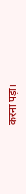करना पड़ा।